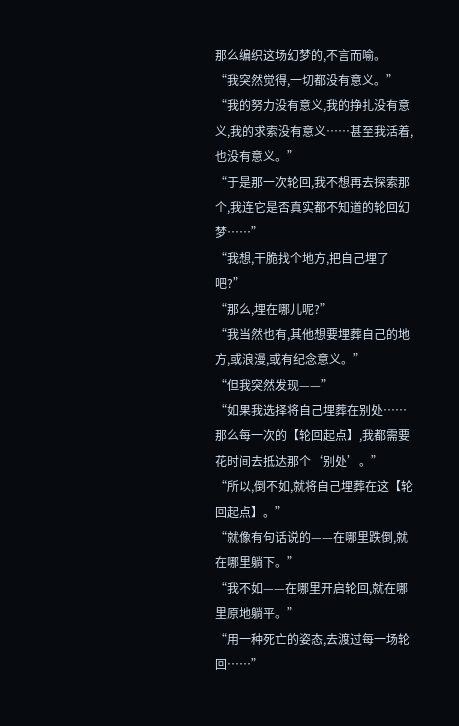那么编织这场幻梦的,不言而喻。
“我突然觉得,一切都没有意义。”
“我的努力没有意义,我的挣扎没有意义,我的求索没有意义……甚至我活着,也没有意义。”
“于是那一次轮回,我不想再去探索那个,我连它是否真实都不知道的轮回幻梦……”
“我想,干脆找个地方,把自己埋了吧?”
“那么,埋在哪儿呢?”
“我当然也有,其他想要埋葬自己的地方,或浪漫,或有纪念意义。”
“但我突然发现——”
“如果我选择将自己埋葬在别处……那么每一次的【轮回起点】,我都需要花时间去抵达那个‘别处’。”
“所以,倒不如,就将自己埋葬在这【轮回起点】。”
“就像有句话说的——在哪里跌倒,就在哪里躺下。”
“我不如——在哪里开启轮回,就在哪里原地躺平。”
“用一种死亡的姿态,去渡过每一场轮回……”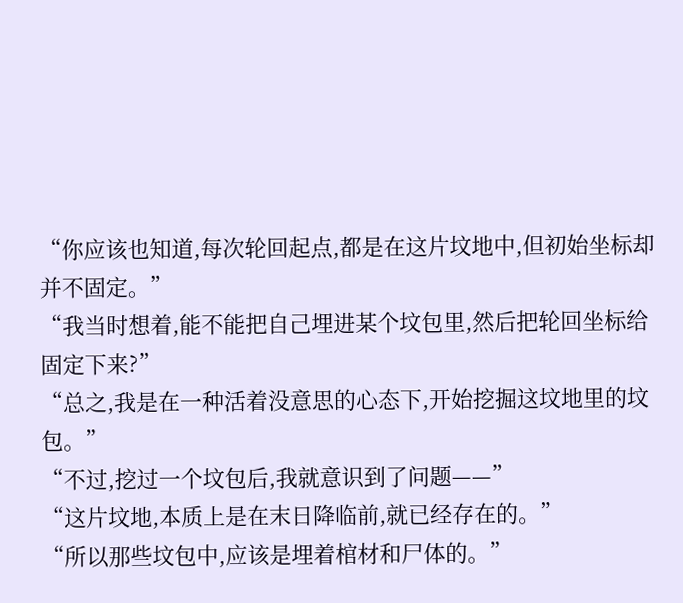“你应该也知道,每次轮回起点,都是在这片坟地中,但初始坐标却并不固定。”
“我当时想着,能不能把自己埋进某个坟包里,然后把轮回坐标给固定下来?”
“总之,我是在一种活着没意思的心态下,开始挖掘这坟地里的坟包。”
“不过,挖过一个坟包后,我就意识到了问题——”
“这片坟地,本质上是在末日降临前,就已经存在的。”
“所以那些坟包中,应该是埋着棺材和尸体的。”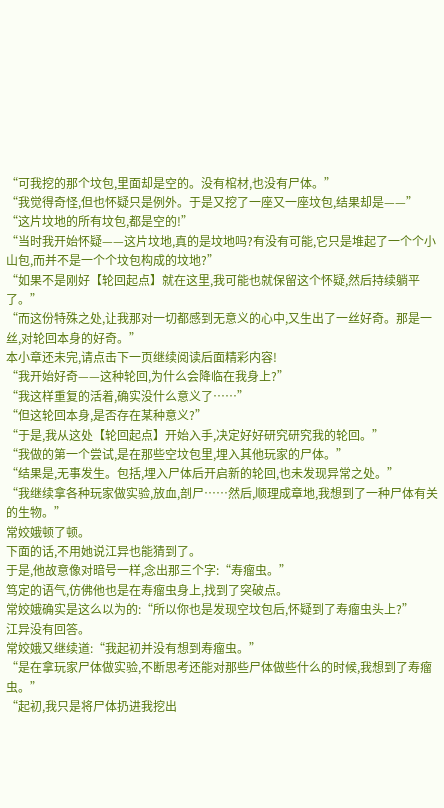“可我挖的那个坟包,里面却是空的。没有棺材,也没有尸体。”
“我觉得奇怪,但也怀疑只是例外。于是又挖了一座又一座坟包,结果却是——”
“这片坟地的所有坟包,都是空的!”
“当时我开始怀疑——这片坟地,真的是坟地吗?有没有可能,它只是堆起了一个个小山包,而并不是一个个坟包构成的坟地?”
“如果不是刚好【轮回起点】就在这里,我可能也就保留这个怀疑,然后持续躺平了。”
“而这份特殊之处,让我那对一切都感到无意义的心中,又生出了一丝好奇。那是一丝,对轮回本身的好奇。”
本小章还未完,请点击下一页继续阅读后面精彩内容!
“我开始好奇——这种轮回,为什么会降临在我身上?”
“我这样重复的活着,确实没什么意义了……”
“但这轮回本身,是否存在某种意义?”
“于是,我从这处【轮回起点】开始入手,决定好好研究研究我的轮回。”
“我做的第一个尝试,是在那些空坟包里,埋入其他玩家的尸体。”
“结果是,无事发生。包括,埋入尸体后开启新的轮回,也未发现异常之处。”
“我继续拿各种玩家做实验,放血,剖尸……然后,顺理成章地,我想到了一种尸体有关的生物。”
常姣娥顿了顿。
下面的话,不用她说江异也能猜到了。
于是,他故意像对暗号一样,念出那三个字:“寿瘤虫。”
笃定的语气,仿佛他也是在寿瘤虫身上,找到了突破点。
常姣娥确实是这么以为的:“所以你也是发现空坟包后,怀疑到了寿瘤虫头上?”
江异没有回答。
常姣娥又继续道:“我起初并没有想到寿瘤虫。”
“是在拿玩家尸体做实验,不断思考还能对那些尸体做些什么的时候,我想到了寿瘤虫。”
“起初,我只是将尸体扔进我挖出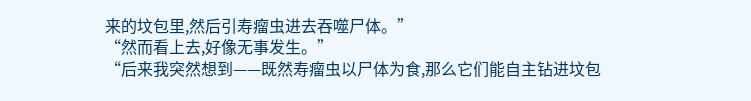来的坟包里,然后引寿瘤虫进去吞噬尸体。”
“然而看上去,好像无事发生。”
“后来我突然想到——既然寿瘤虫以尸体为食,那么它们能自主钻进坟包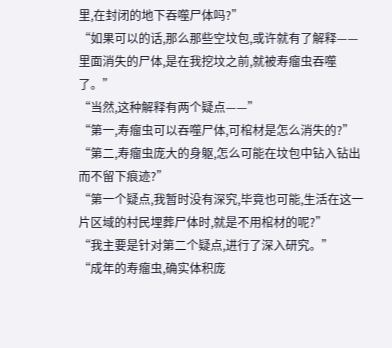里,在封闭的地下吞噬尸体吗?”
“如果可以的话,那么那些空坟包,或许就有了解释——里面消失的尸体,是在我挖坟之前,就被寿瘤虫吞噬了。”
“当然,这种解释有两个疑点——”
“第一,寿瘤虫可以吞噬尸体,可棺材是怎么消失的?”
“第二,寿瘤虫庞大的身躯,怎么可能在坟包中钻入钻出而不留下痕迹?”
“第一个疑点,我暂时没有深究,毕竟也可能,生活在这一片区域的村民埋葬尸体时,就是不用棺材的呢?”
“我主要是针对第二个疑点,进行了深入研究。”
“成年的寿瘤虫,确实体积庞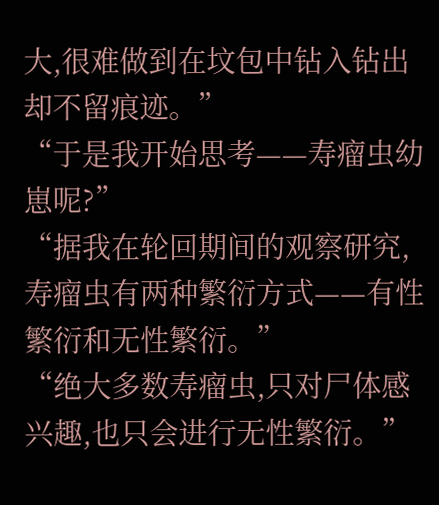大,很难做到在坟包中钻入钻出却不留痕迹。”
“于是我开始思考——寿瘤虫幼崽呢?”
“据我在轮回期间的观察研究,寿瘤虫有两种繁衍方式——有性繁衍和无性繁衍。”
“绝大多数寿瘤虫,只对尸体感兴趣,也只会进行无性繁衍。”